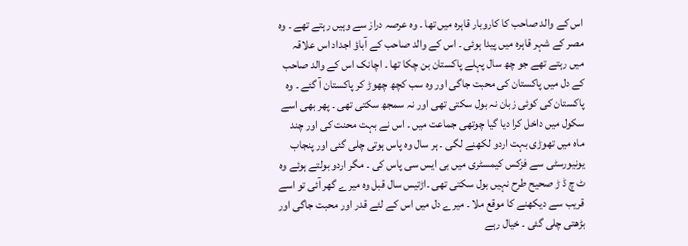اس کے والد صاحب کا کاروبار قاہرہ میں تھا ۔ وہ عرصہ دراز سے وہیں رہتے تھے ۔ وہ مصر کے شہر قاہرہ میں پیدا ہوئی ۔ اس کے والد صاحب کے آباؤ اجداد اس علاقہ میں رہتے تھے جو چھ سال پہلے پاکستان بن چکا تھا ۔ اچانک اس کے والد صاحب کے دل میں پاکستان کی محبت جاگی اور وہ سب کچھ چھوڑ کر پاکستان آ گئے ۔ وہ پاکستان کی کوئی زبان نہ بول سکتی تھی اور نہ سمجھ سکتی تھی ۔ پھر بھی اسے سکول میں داخل کرا دیا گیا چوتھی جماعت میں ۔ اس نے بہت محنت کی اور چند ماہ میں تھوڑی بہت اردو لکھنے لگی ۔ ہر سال وہ پاس ہوتی چلی گئی اور پنجاب یونیورسٹی سے فزکس کیمسٹری میں بی ایس سی پاس کی ۔ مگر اردو بولتے ہوئے وہ ٹ چ ڈ ڑ صحیح طرح نہیں بول سکتی تھی ۔اڑتیس سال قبل وہ میرے گھر آئی تو اسے قریب سے دیکھنے کا موقع ملا ۔ میرے دل میں اس کے لئے قدر اور محبت جاگی اور بڑھتی چلی گئی ۔ خیال رہے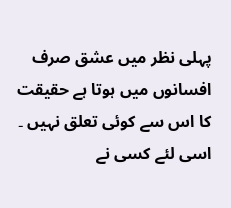پہلی نظر میں عشق صرف افسانوں میں ہوتا ہے حقیقت کا اس سے کوئی تعلق نہیں ۔ اسی لئے کسی نے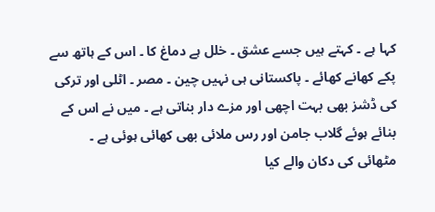کہا ہے ۔ کہتے ہیں جسے عشق ۔ خلل ہے دماغ کا ۔ اس کے ہاتھ سے پکے کھانے کھائے ۔ پاکستانی ہی نہیں چین ۔ مصر ۔ اٹلی اور ترکی کی ڈشز بھی بہت اچھی اور مزے دار بناتی ہے ۔ میں نے اس کے بنائے ہوئے گلاب جامن اور رس ملائی بھی کھائی ہوئی ہے ۔ مٹھائی کی دکان والے کیا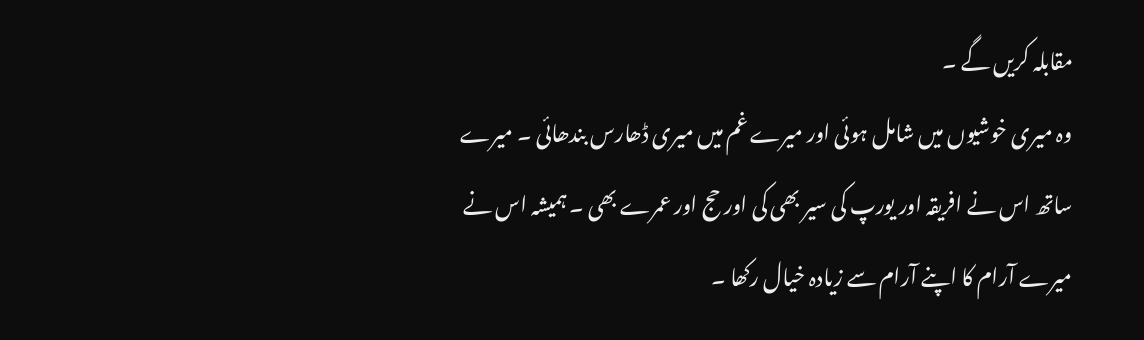مقابلہ کریں گے ۔
وہ میری خوشیوں میں شامل ہوئی اور میرے غم میں میری ڈھارس بندھائی ۔ میرے ساتھ اس نے افریقہ اور یورپ کی سیر بھی کی اور حج اور عمرے بھی ۔ ہمیشہ اس نے میرے آرام کا اپنے آرام سے زیادہ خیال رکھا ۔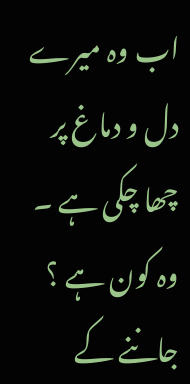اب وہ میرے دل و دماغ پر چھا چکی ہے ۔ وہ کون ہے ؟ جاننے کے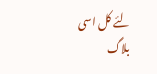لئے کل اسی بلاگ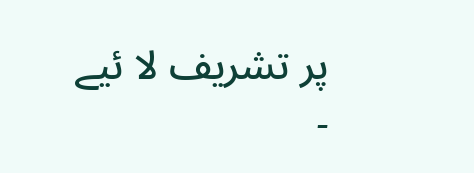پر تشریف لا ئیے ۔